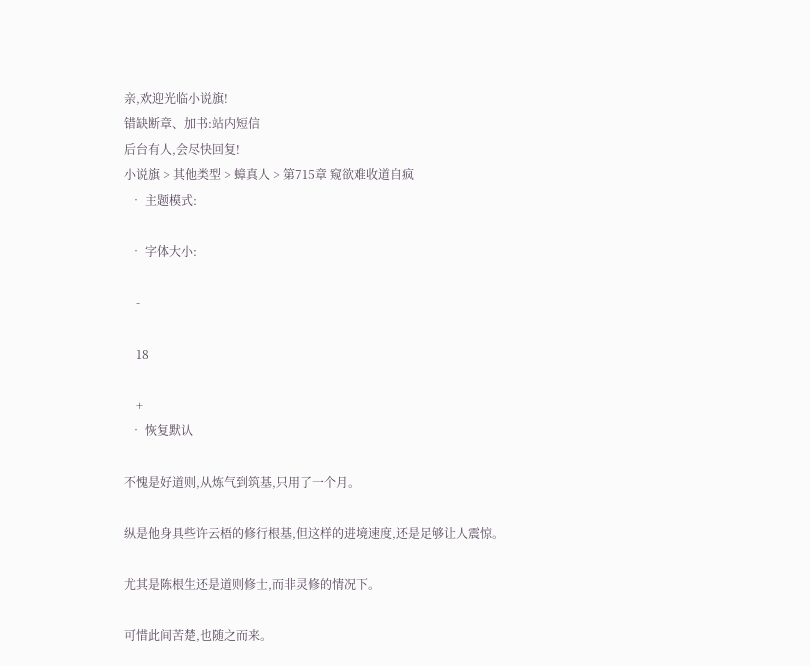亲,欢迎光临小说旗!
错缺断章、加书:站内短信
后台有人,会尽快回复!
小说旗 > 其他类型 > 蟑真人 > 第715章 窥欲难收道自疯
  • 主题模式:

  • 字体大小:

    -

    18

    +
  • 恢复默认

不愧是好道则,从炼气到筑基,只用了一个月。

纵是他身具些许云梧的修行根基,但这样的进境速度,还是足够让人震惊。

尤其是陈根生还是道则修士,而非灵修的情况下。

可惜此间苦楚,也随之而来。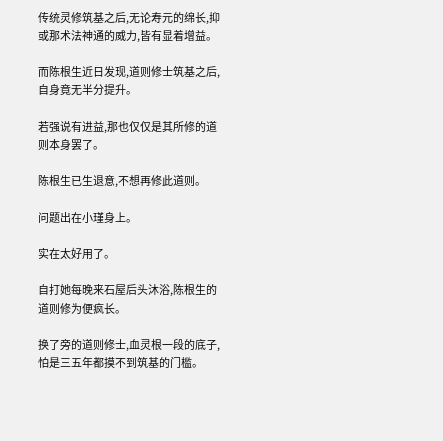传统灵修筑基之后,无论寿元的绵长,抑或那术法神通的威力,皆有显着增益。

而陈根生近日发现,道则修士筑基之后,自身竟无半分提升。

若强说有进益,那也仅仅是其所修的道则本身罢了。

陈根生已生退意,不想再修此道则。

问题出在小瑾身上。

实在太好用了。

自打她每晚来石屋后头沐浴,陈根生的道则修为便疯长。

换了旁的道则修士,血灵根一段的底子,怕是三五年都摸不到筑基的门槛。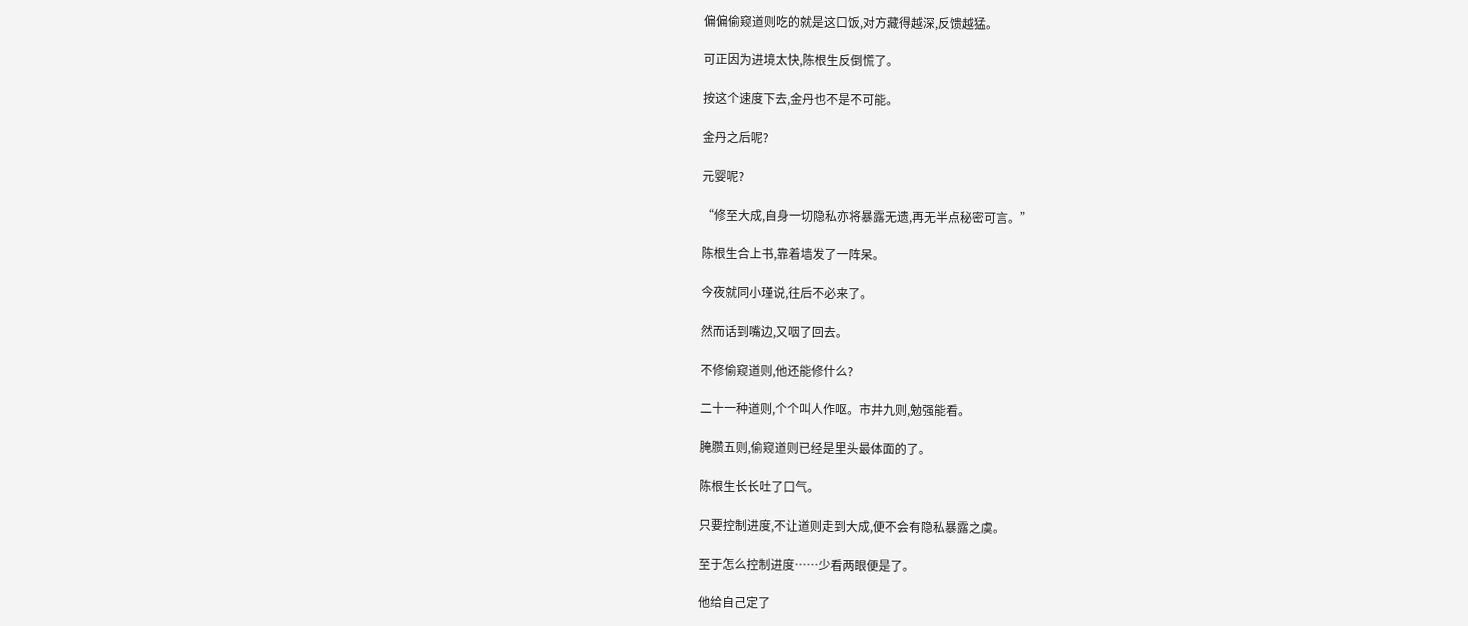偏偏偷窥道则吃的就是这口饭,对方藏得越深,反馈越猛。

可正因为进境太快,陈根生反倒慌了。

按这个速度下去,金丹也不是不可能。

金丹之后呢?

元婴呢?

“修至大成,自身一切隐私亦将暴露无遗,再无半点秘密可言。”

陈根生合上书,靠着墙发了一阵呆。

今夜就同小瑾说,往后不必来了。

然而话到嘴边,又咽了回去。

不修偷窥道则,他还能修什么?

二十一种道则,个个叫人作呕。市井九则,勉强能看。

腌臜五则,偷窥道则已经是里头最体面的了。

陈根生长长吐了口气。

只要控制进度,不让道则走到大成,便不会有隐私暴露之虞。

至于怎么控制进度……少看两眼便是了。

他给自己定了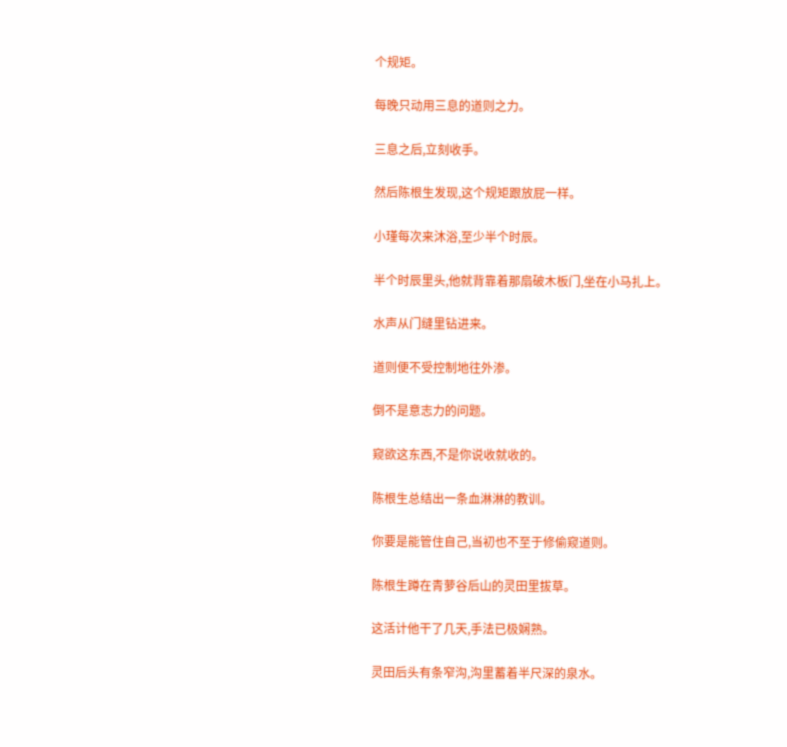个规矩。

每晚只动用三息的道则之力。

三息之后,立刻收手。

然后陈根生发现,这个规矩跟放屁一样。

小瑾每次来沐浴,至少半个时辰。

半个时辰里头,他就背靠着那扇破木板门,坐在小马扎上。

水声从门缝里钻进来。

道则便不受控制地往外渗。

倒不是意志力的问题。

窥欲这东西,不是你说收就收的。

陈根生总结出一条血淋淋的教训。

你要是能管住自己,当初也不至于修偷窥道则。

陈根生蹲在青萝谷后山的灵田里拔草。

这活计他干了几天,手法已极娴熟。

灵田后头有条窄沟,沟里蓄着半尺深的泉水。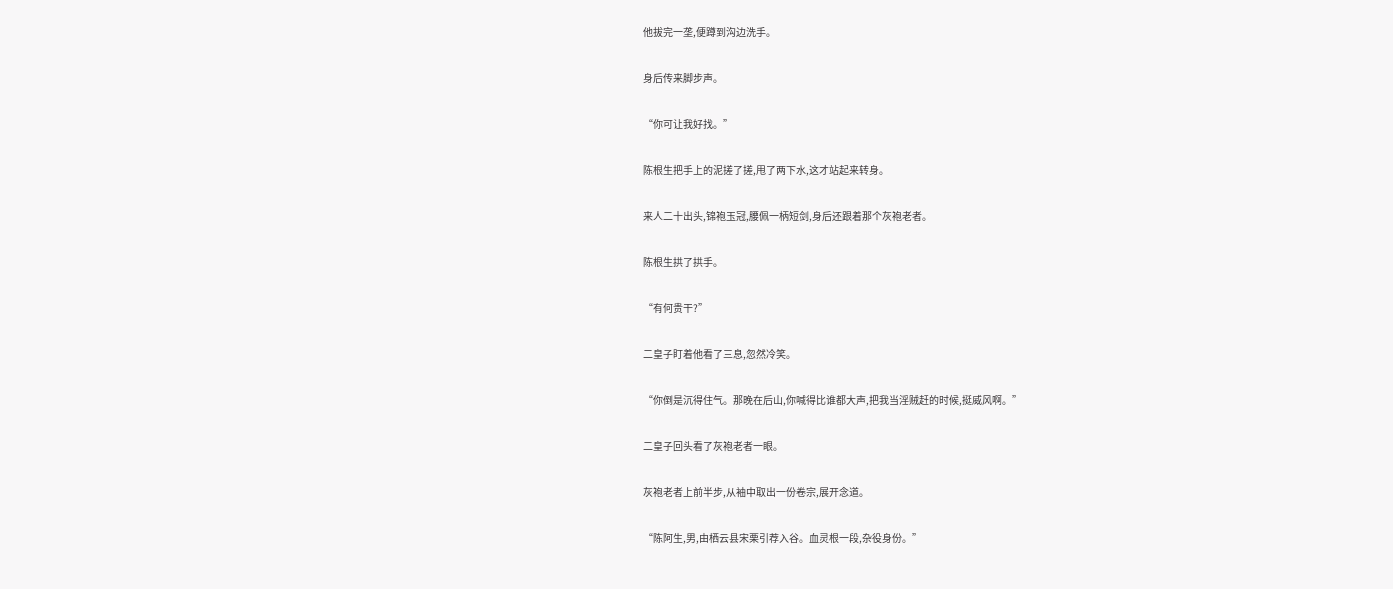他拔完一垄,便蹲到沟边洗手。

身后传来脚步声。

“你可让我好找。”

陈根生把手上的泥搓了搓,甩了两下水,这才站起来转身。

来人二十出头,锦袍玉冠,腰佩一柄短剑,身后还跟着那个灰袍老者。

陈根生拱了拱手。

“有何贵干?”

二皇子盯着他看了三息,忽然冷笑。

“你倒是沉得住气。那晚在后山,你喊得比谁都大声,把我当淫贼赶的时候,挺威风啊。”

二皇子回头看了灰袍老者一眼。

灰袍老者上前半步,从袖中取出一份卷宗,展开念道。

“陈阿生,男,由栖云县宋栗引荐入谷。血灵根一段,杂役身份。”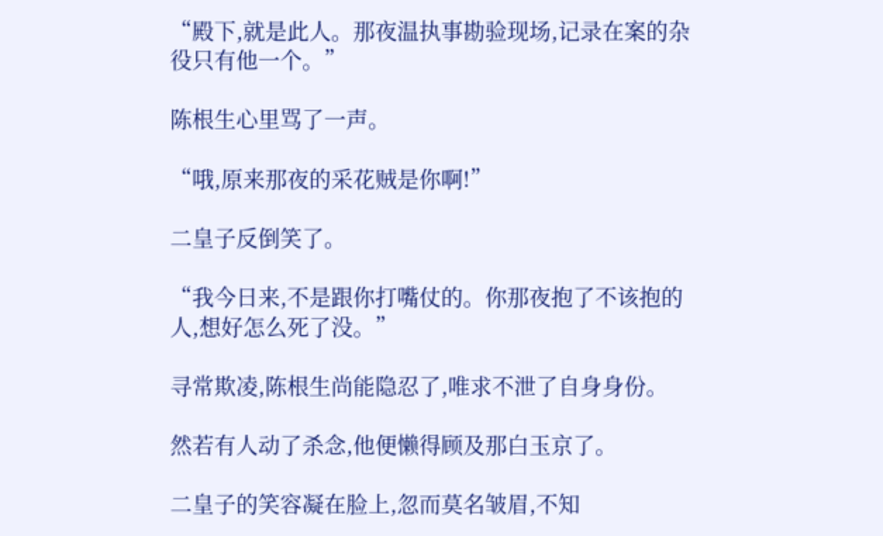“殿下,就是此人。那夜温执事勘验现场,记录在案的杂役只有他一个。”

陈根生心里骂了一声。

“哦,原来那夜的采花贼是你啊!”

二皇子反倒笑了。

“我今日来,不是跟你打嘴仗的。你那夜抱了不该抱的人,想好怎么死了没。”

寻常欺凌,陈根生尚能隐忍了,唯求不泄了自身身份。

然若有人动了杀念,他便懒得顾及那白玉京了。

二皇子的笑容凝在脸上,忽而莫名皱眉,不知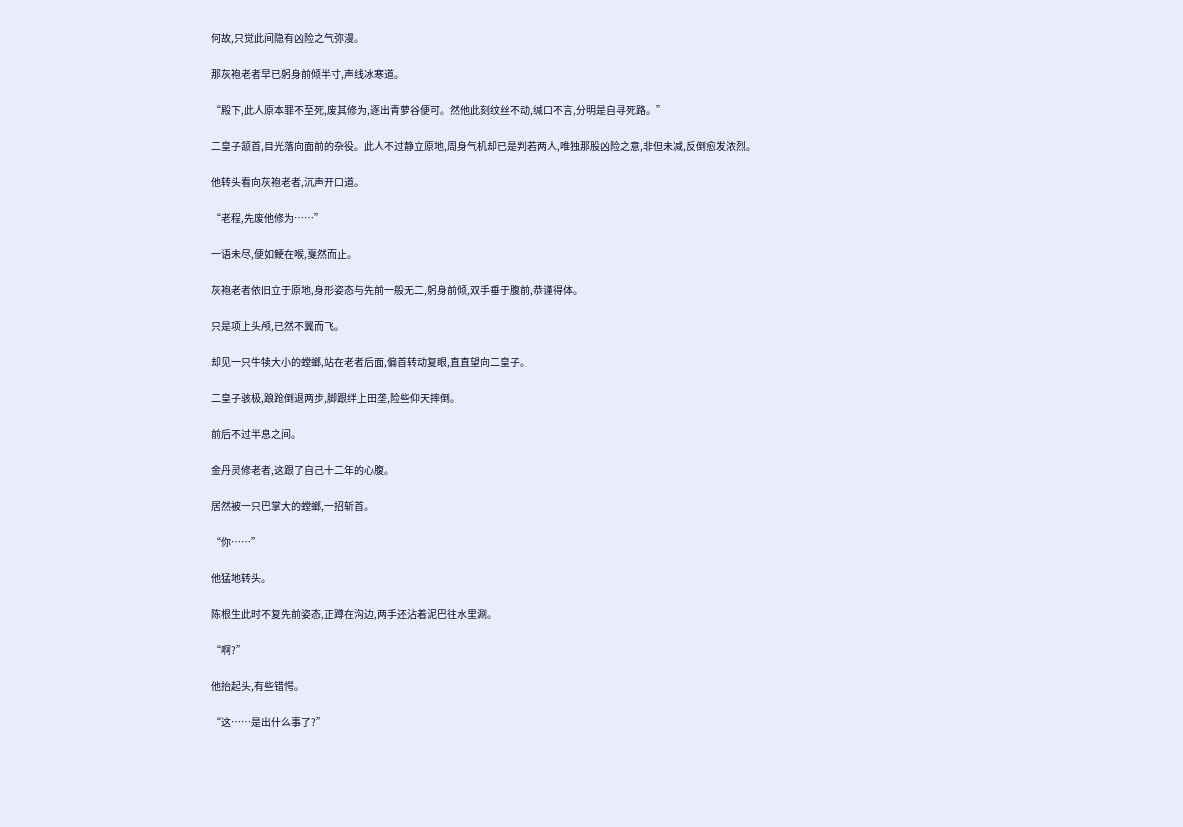何故,只觉此间隐有凶险之气弥漫。

那灰袍老者早已躬身前倾半寸,声线冰寒道。

“殿下,此人原本罪不至死,废其修为,逐出青萝谷便可。然他此刻纹丝不动,缄口不言,分明是自寻死路。”

二皇子颔首,目光落向面前的杂役。此人不过静立原地,周身气机却已是判若两人,唯独那股凶险之意,非但未减,反倒愈发浓烈。

他转头看向灰袍老者,沉声开口道。

“老程,先废他修为……”

一语未尽,便如鲠在喉,戛然而止。

灰袍老者依旧立于原地,身形姿态与先前一般无二,躬身前倾,双手垂于腹前,恭谨得体。

只是项上头颅,已然不翼而飞。

却见一只牛犊大小的螳螂,站在老者后面,偏首转动复眼,直直望向二皇子。

二皇子骇极,踉跄倒退两步,脚跟绊上田垄,险些仰天摔倒。

前后不过半息之间。

金丹灵修老者,这跟了自己十二年的心腹。

居然被一只巴掌大的螳螂,一招斩首。

“你……”

他猛地转头。

陈根生此时不复先前姿态,正蹲在沟边,两手还沾着泥巴往水里涮。

“啊?”

他抬起头,有些错愕。

“这……是出什么事了?”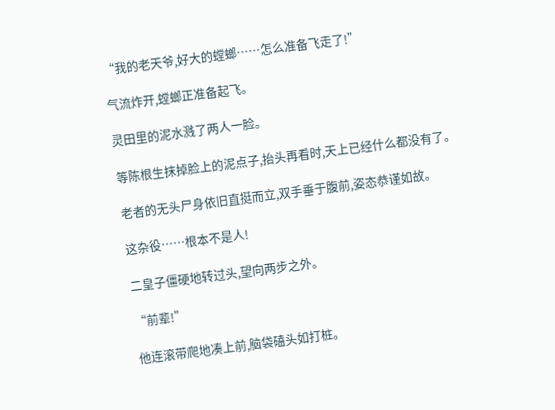“我的老天爷,好大的螳螂……怎么准备飞走了!”

气流炸开,螳螂正准备起飞。

灵田里的泥水溅了两人一脸。

等陈根生抹掉脸上的泥点子,抬头再看时,天上已经什么都没有了。

老者的无头尸身依旧直挺而立,双手垂于腹前,姿态恭谨如故。

这杂役……根本不是人!

二皇子僵硬地转过头,望向两步之外。

“前辈!”

他连滚带爬地凑上前,脑袋磕头如打桩。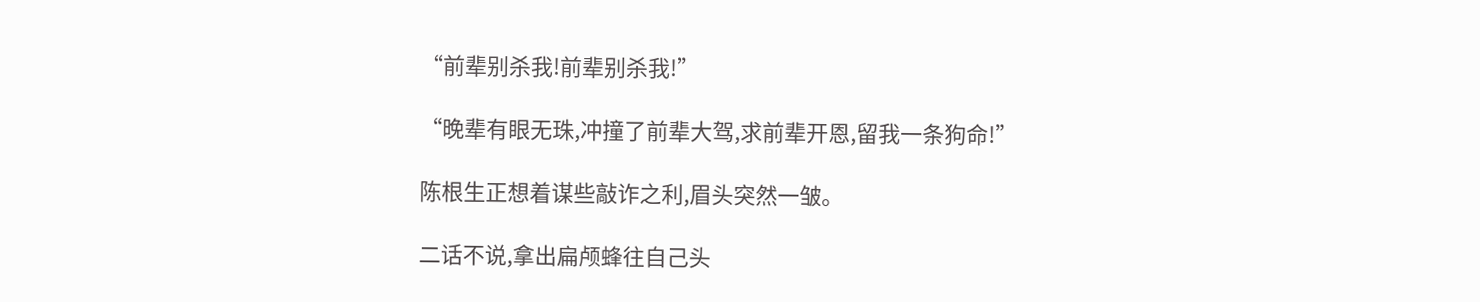“前辈别杀我!前辈别杀我!”

“晚辈有眼无珠,冲撞了前辈大驾,求前辈开恩,留我一条狗命!”

陈根生正想着谋些敲诈之利,眉头突然一皱。

二话不说,拿出扁颅蜂往自己头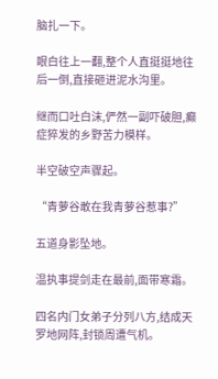脑扎一下。

眼白往上一翻,整个人直挺挺地往后一倒,直接砸进泥水沟里。

继而口吐白沫,俨然一副吓破胆,癫症猝发的乡野苦力模样。

半空破空声骤起。

“青萝谷敢在我青萝谷惹事?”

五道身影坠地。

温执事提剑走在最前,面带寒霜。

四名内门女弟子分列八方,结成天罗地网阵,封锁周遭气机。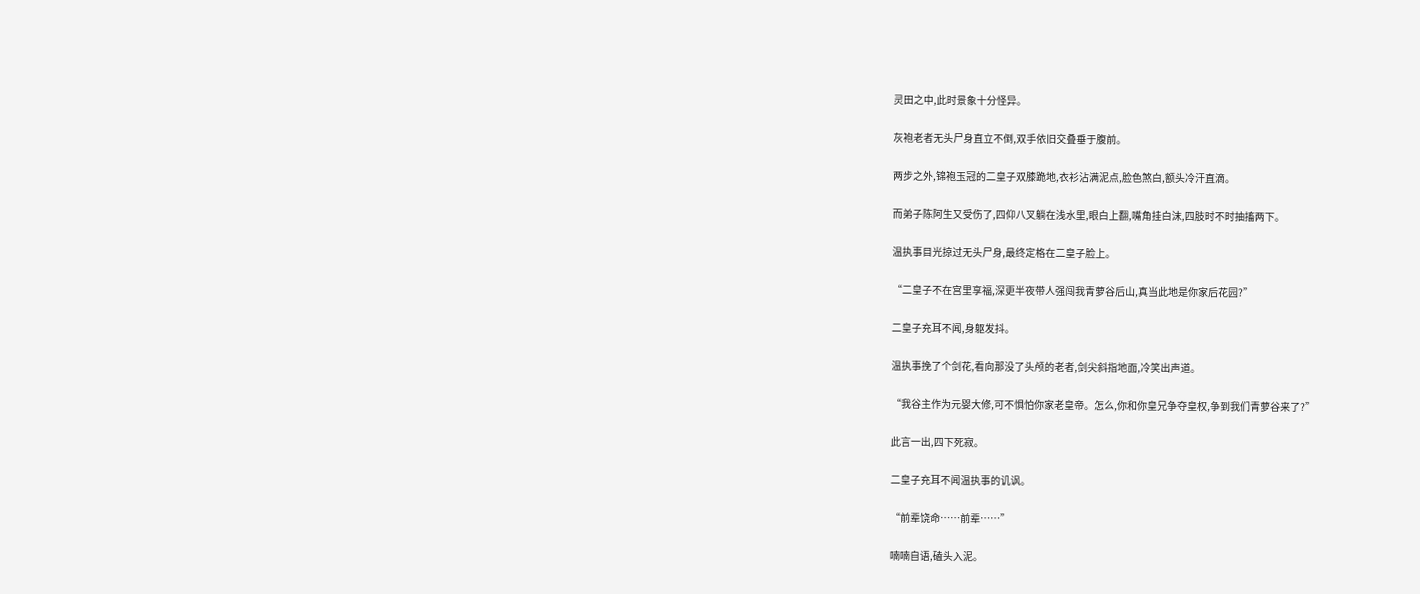灵田之中,此时景象十分怪异。

灰袍老者无头尸身直立不倒,双手依旧交叠垂于腹前。

两步之外,锦袍玉冠的二皇子双膝跪地,衣衫沾满泥点,脸色煞白,额头冷汗直滴。

而弟子陈阿生又受伤了,四仰八叉躺在浅水里,眼白上翻,嘴角挂白沫,四肢时不时抽搐两下。

温执事目光掠过无头尸身,最终定格在二皇子脸上。

“二皇子不在宫里享福,深更半夜带人强闯我青萝谷后山,真当此地是你家后花园?”

二皇子充耳不闻,身躯发抖。

温执事挽了个剑花,看向那没了头颅的老者,剑尖斜指地面,冷笑出声道。

“我谷主作为元婴大修,可不惧怕你家老皇帝。怎么,你和你皇兄争夺皇权,争到我们青萝谷来了?”

此言一出,四下死寂。

二皇子充耳不闻温执事的讥讽。

“前辈饶命……前辈……”

喃喃自语,磕头入泥。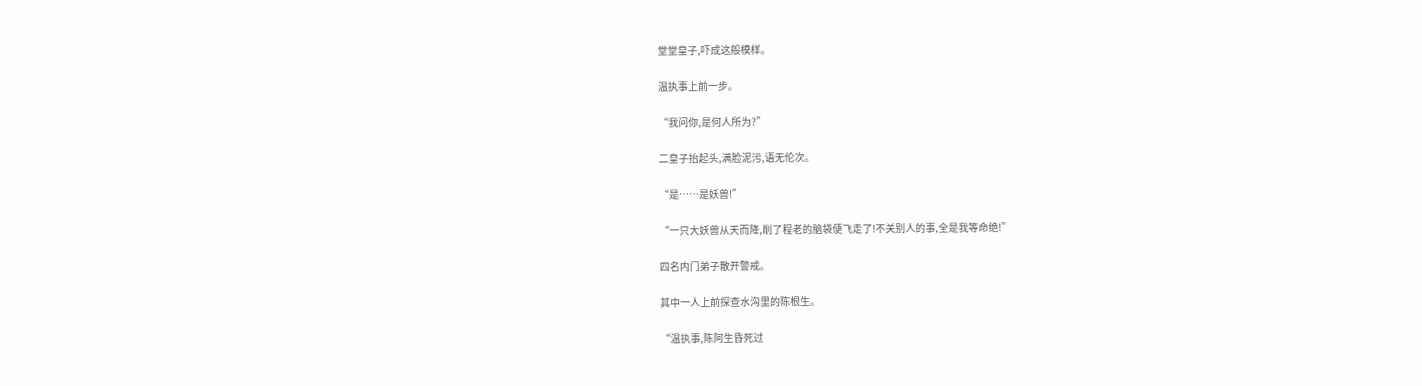堂堂皇子,吓成这般模样。

温执事上前一步。

“我问你,是何人所为?”

二皇子抬起头,满脸泥污,语无伦次。

“是……是妖兽!”

“一只大妖兽从天而降,削了程老的脑袋便飞走了!不关别人的事,全是我等命绝!”

四名内门弟子散开警戒。

其中一人上前探查水沟里的陈根生。

“温执事,陈阿生昏死过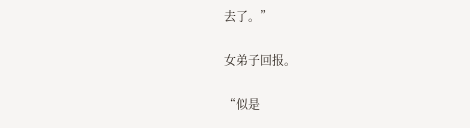去了。”

女弟子回报。

“似是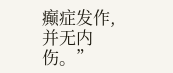癫症发作,并无内伤。”